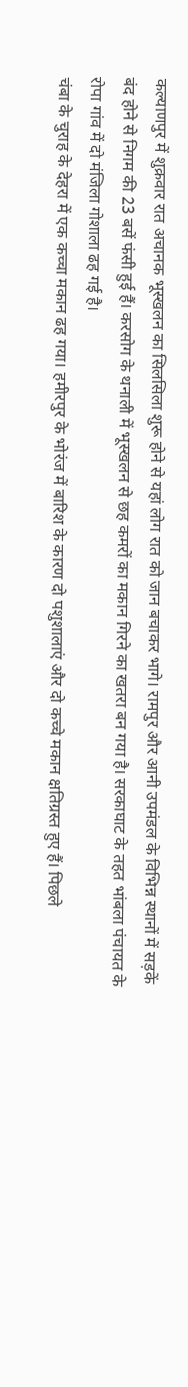कल्याणपुर में शुक्रवार रात अचानक भूस्खलन का सिलसिला शुरू होने से यहां लोग रात को जान बचाकर भागे। रामपुर और आनी उपमंडल के विभिन्न स्थानों में सड़कें बंद होने से निगम की 23 बसें फंसी हुई हैं। करसोग के थनाली में भूस्खलन से छह कमरों का मकान गिरने का खतरा बन गया है। सरकाघाट के तहत भांबला पंचायत के रोपा गांव में दो मंजिला गोशाला ढह गई है।
चंबा के चुराह के देहरा में एक कच्चा मकान ढह गया। हमीरपुर के भोरंज में बारिश के कारण दो पशुशालाएं और दो कच्चे मकान क्षतिग्रस्त हुए हैं। पिछले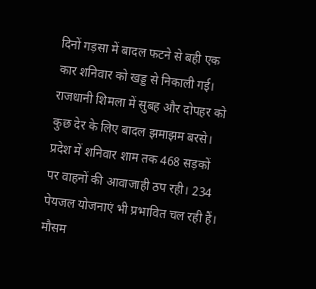दिनों गड़सा में बादल फटने से बही एक कार शनिवार को खड्ड से निकाली गई। राजधानी शिमला में सुबह और दोपहर को कुछ देर के लिए बादल झमाझम बरसे। प्रदेश में शनिवार शाम तक 468 सड़कों पर वाहनों की आवाजाही ठप रही। 234 पेयजल योजनाएं भी प्रभावित चल रही हैं।
मौसम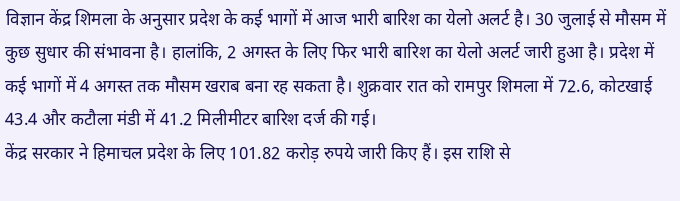विज्ञान केंद्र शिमला के अनुसार प्रदेश के कई भागों में आज भारी बारिश का येलो अलर्ट है। 30 जुलाई से मौसम में कुछ सुधार की संभावना है। हालांकि, 2 अगस्त के लिए फिर भारी बारिश का येलो अलर्ट जारी हुआ है। प्रदेश में कई भागों में 4 अगस्त तक मौसम खराब बना रह सकता है। शुक्रवार रात को रामपुर शिमला में 72.6, कोटखाई 43.4 और कटौला मंडी में 41.2 मिलीमीटर बारिश दर्ज की गई।
केंद्र सरकार ने हिमाचल प्रदेश के लिए 101.82 करोड़ रुपये जारी किए हैं। इस राशि से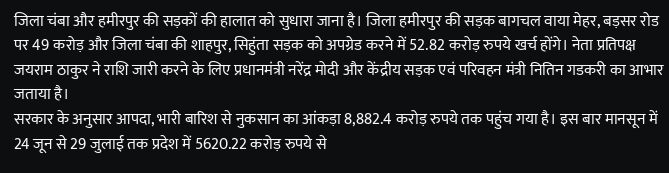जिला चंबा और हमीरपुर की सड़कों की हालात को सुधारा जाना है। जिला हमीरपुर की सड़क बागचल वाया मेहर, बड़सर रोड पर 49 करोड़ और जिला चंबा की शाहपुर, सिहुंता सड़क को अपग्रेड करने में 52.82 करोड़ रुपये खर्च होंगे। नेता प्रतिपक्ष जयराम ठाकुर ने राशि जारी करने के लिए प्रधानमंत्री नरेंद्र मोदी और केंद्रीय सड़क एवं परिवहन मंत्री नितिन गडकरी का आभार जताया है।
सरकार के अनुसार आपदा, भारी बारिश से नुकसान का आंकड़ा 8,882.4 करोड़ रुपये तक पहुंच गया है। इस बार मानसून में 24 जून से 29 जुलाई तक प्रदेश में 5620.22 करोड़ रुपये से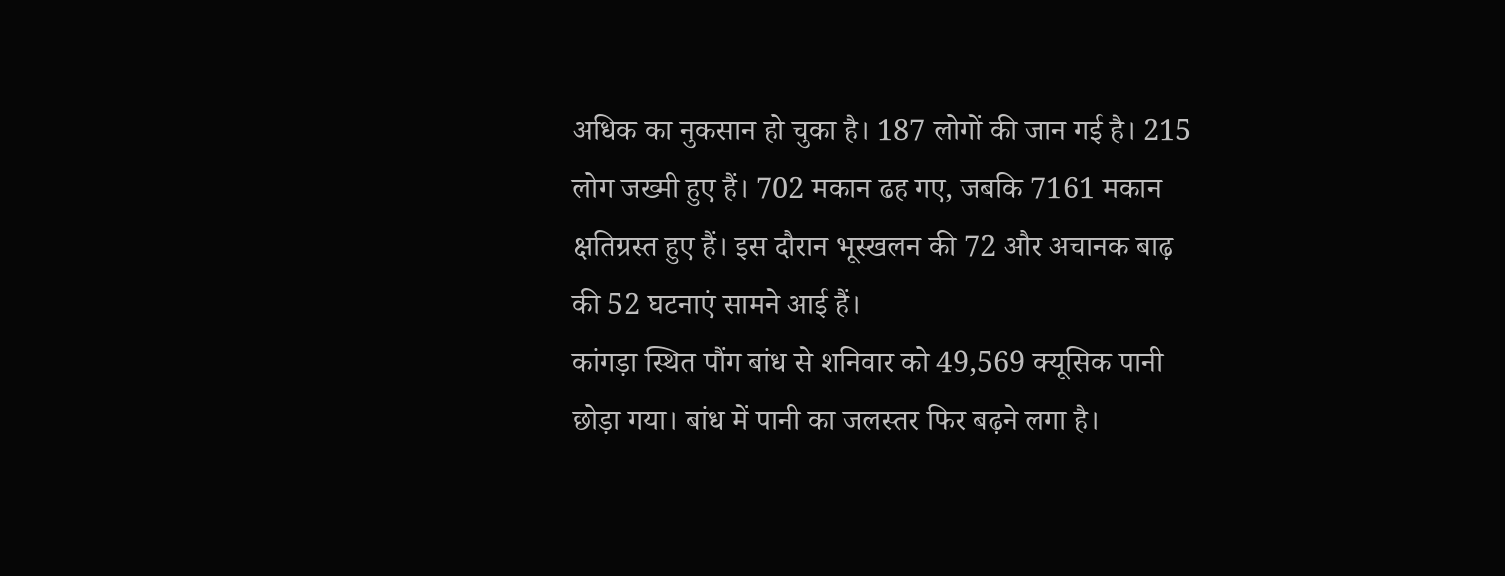अधिक का नुकसान हो चुका है। 187 लोगों की जान गई है। 215 लोग जख्मी हुए हैं। 702 मकान ढह गए, जबकि 7161 मकान क्षतिग्रस्त हुए हैं। इस दौरान भूस्खलन की 72 और अचानक बाढ़ की 52 घटनाएं सामने आई हैं।
कांगड़ा स्थित पौंग बांध से शनिवार को 49,569 क्यूसिक पानी छोड़ा गया। बांध में पानी का जलस्तर फिर बढ़ने लगा है।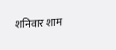शनिवार शाम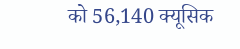को 56,140 क्यूसिक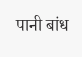पानी बांध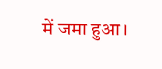में जमा हुआ।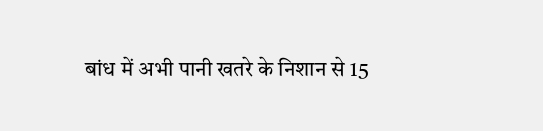बांध में अभी पानी खतरे के निशान से 15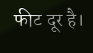फीट दूर है।